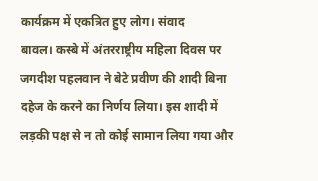कार्यक्रम में एकत्रित हुए लोग। संवाद
बावल। कस्बे में अंतरराष्ट्रीय महिला दिवस पर जगदीश पहलवान ने बेटे प्रवीण की शादी बिना दहेज के करने का निर्णय लिया। इस शादी में लड़की पक्ष से न तो कोई सामान लिया गया और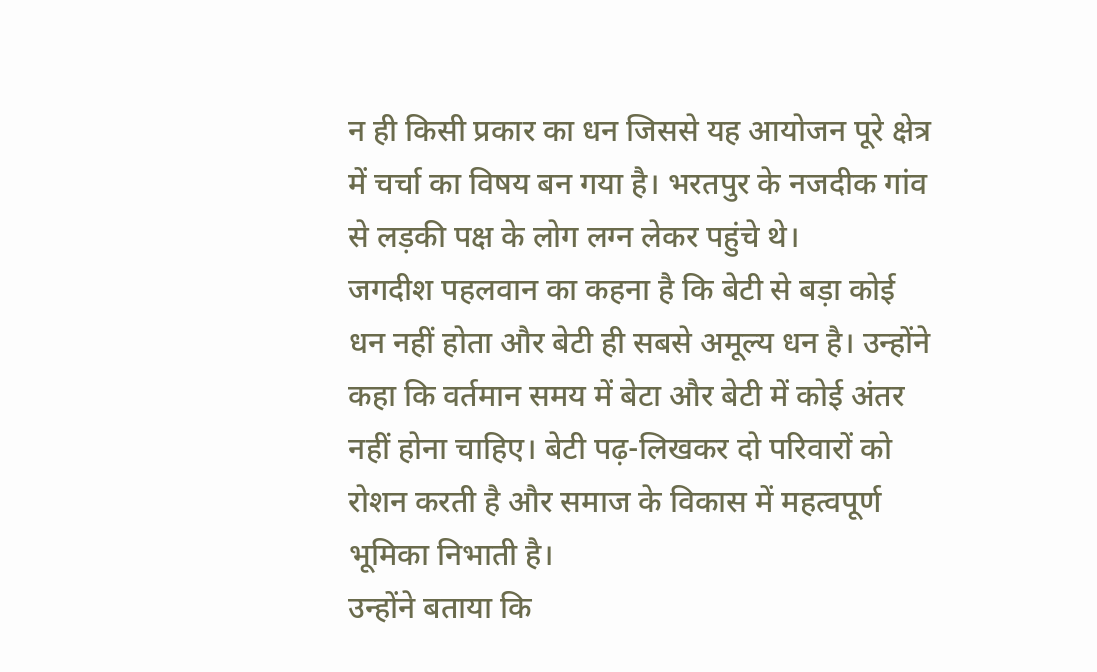न ही किसी प्रकार का धन जिससे यह आयोजन पूरे क्षेत्र में चर्चा का विषय बन गया है। भरतपुर के नजदीक गांव से लड़की पक्ष के लोग लग्न लेकर पहुंचे थे।
जगदीश पहलवान का कहना है कि बेटी से बड़ा कोई धन नहीं होता और बेटी ही सबसे अमूल्य धन है। उन्होंने कहा कि वर्तमान समय में बेटा और बेटी में कोई अंतर नहीं होना चाहिए। बेटी पढ़-लिखकर दो परिवारों को रोशन करती है और समाज के विकास में महत्वपूर्ण भूमिका निभाती है।
उन्होंने बताया कि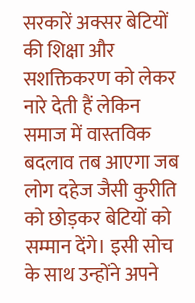सरकारें अक्सर बेटियों की शिक्षा और सशक्तिकरण को लेकर नारे देती हैं लेकिन समाज में वास्तविक बदलाव तब आएगा जब लोग दहेज जैसी कुरीति को छोड़कर बेटियों को सम्मान देंगे। इसी सोच के साथ उन्होंने अपने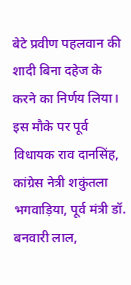बेटे प्रवीण पहलवान की शादी बिना दहेज के करने का निर्णय लिया।
इस मौके पर पूर्व विधायक राव दानसिंह, कांग्रेस नेत्री शकुंतला भगवाड़िया, पूर्व मंत्री डॉ. बनवारी लाल,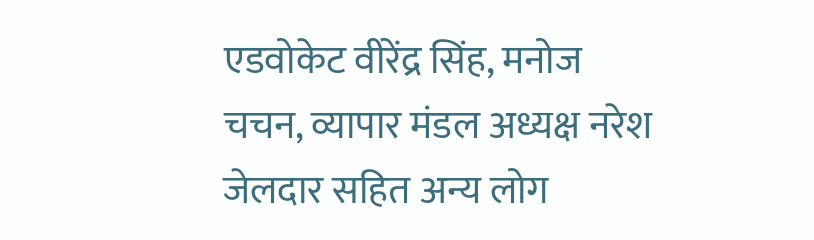एडवोकेट वीरेंद्र सिंह, मनोज चचन, व्यापार मंडल अध्यक्ष नरेश जेलदार सहित अन्य लोग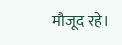मौजूद रहे।